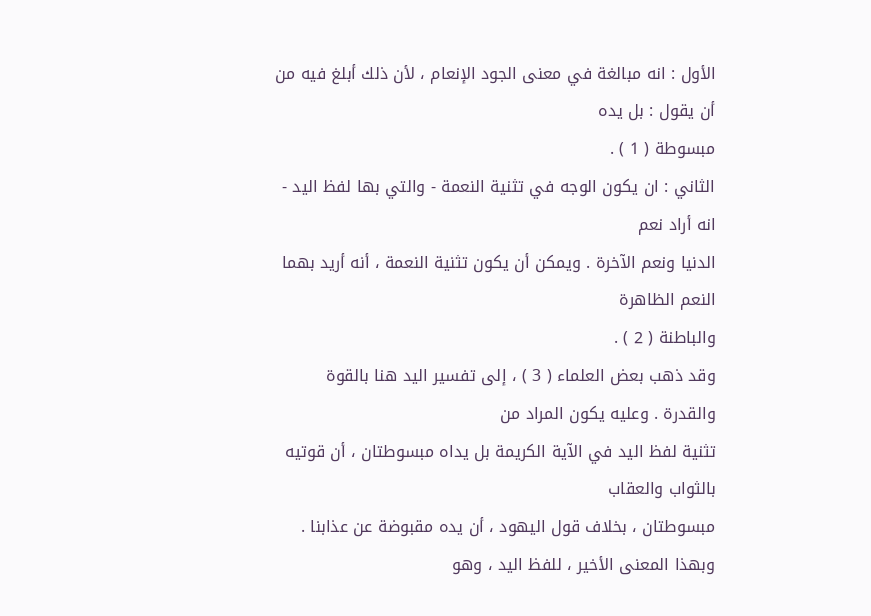الأول : انه مبالغة في معنى الجود الإنعام ، لأن ذلك أبلغ فيه من أن يقول : بل يده
مبسوطة ( 1 ) .
الثاني : ان يكون الوجه في تثنية النعمة - والتي بها لفظ اليد - انه أراد نعم
الدنيا ونعم الآخرة . ويمكن أن يكون تثنية النعمة ، أنه أريد بهما النعم الظاهرة
والباطنة ( 2 ) .
وقد ذهب بعض العلماء ( 3 ) ، إلى تفسير اليد هنا بالقوة والقدرة . وعليه يكون المراد من
تثنية لفظ اليد في الآية الكريمة بل يداه مبسوطتان ، أن قوتيه بالثواب والعقاب
مبسوطتان ، بخلاف قول اليهود ، أن يده مقبوضة عن عذابنا .
وبهذا المعنى الأخير ، للفظ اليد ، وهو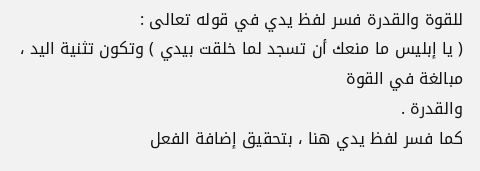للقوة والقدرة فسر لفظ يدي في قوله تعالى :
( يا إبليس ما منعك أن تسجد لما خلقت بيدي ) وتكون تثنية اليد ، مبالغة في القوة
والقدرة .
كما فسر لفظ يدي هنا ، بتحقيق إضافة الفعل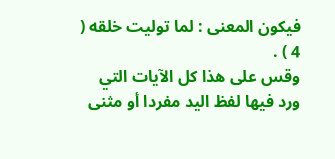فيكون المعنى : لما توليت خلقه ( 4 ) .
وقس على هذا كل الآيات التي ورد فيها لفظ اليد مفردا أو مثنى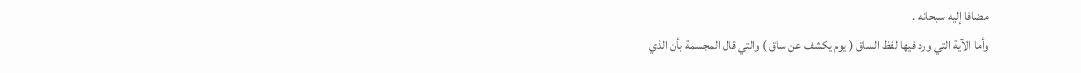مضافا إليه سبحانه .
وأما الآية التي ورد فيها لفظ الساق ( يوم يكشف عن ساق ) والتي قال المجسمة بأن الذي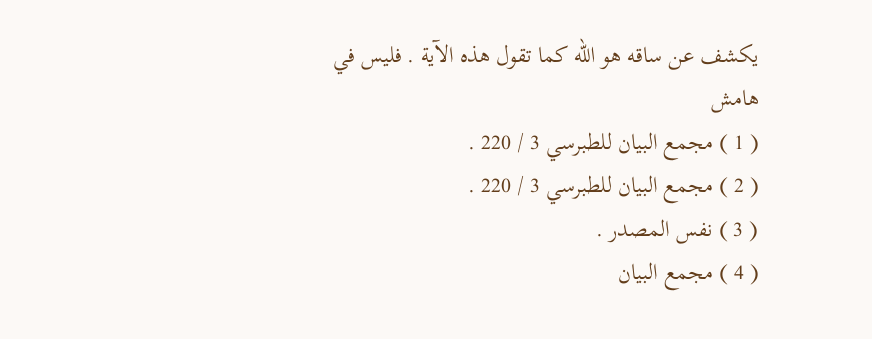يكشف عن ساقه هو الله كما تقول هذه الآية . فليس في
هامش
( 1 ) مجمع البيان للطبرسي 3 / 220 .
( 2 ) مجمع البيان للطبرسي 3 / 220 .
( 3 ) نفس المصدر .
( 4 ) مجمع البيان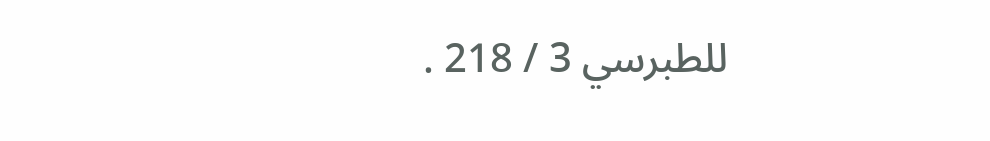للطبرسي 3 / 218 .